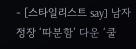- [스타일리스트 say] 남자 정장 ‘따분함’ 다운 ‘쿨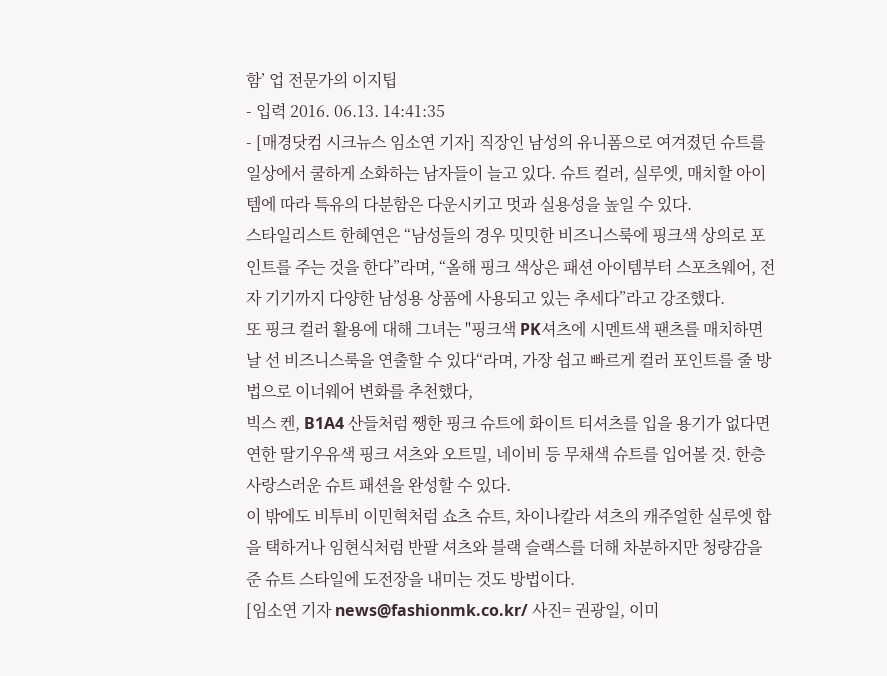함’ 업 전문가의 이지팁
- 입력 2016. 06.13. 14:41:35
- [매경닷컴 시크뉴스 임소연 기자] 직장인 남성의 유니폼으로 여겨졌던 슈트를 일상에서 쿨하게 소화하는 남자들이 늘고 있다. 슈트 컬러, 실루엣, 매치할 아이템에 따라 특유의 다분함은 다운시키고 멋과 실용성을 높일 수 있다.
스타일리스트 한혜연은 “남성들의 경우 밋밋한 비즈니스룩에 핑크색 상의로 포인트를 주는 것을 한다”라며, “올해 핑크 색상은 패션 아이템부터 스포츠웨어, 전자 기기까지 다양한 남성용 상품에 사용되고 있는 추세다”라고 강조했다.
또 핑크 컬러 활용에 대해 그녀는 "핑크색 PK셔츠에 시멘트색 팬츠를 매치하면 날 선 비즈니스룩을 연출할 수 있다“라며, 가장 쉽고 빠르게 컬러 포인트를 줄 방법으로 이너웨어 변화를 추천했다,
빅스 켄, B1A4 산들처럼 쨍한 핑크 슈트에 화이트 티셔츠를 입을 용기가 없다면 연한 딸기우유색 핑크 셔츠와 오트밀, 네이비 등 무채색 슈트를 입어볼 것. 한층 사랑스러운 슈트 패션을 완성할 수 있다.
이 밖에도 비투비 이민혁처럼 쇼츠 슈트, 차이나칼라 셔츠의 캐주얼한 실루엣 합을 택하거나 임현식처럼 반팔 셔츠와 블랙 슬랙스를 더해 차분하지만 청량감을 준 슈트 스타일에 도전장을 내미는 것도 방법이다.
[임소연 기자 news@fashionmk.co.kr/ 사진= 권광일, 이미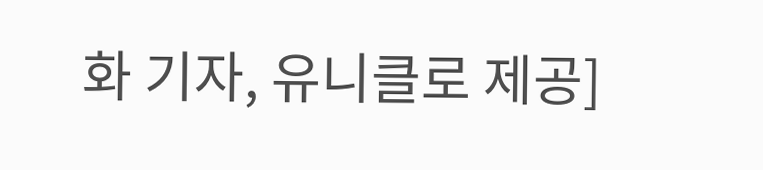화 기자, 유니클로 제공]